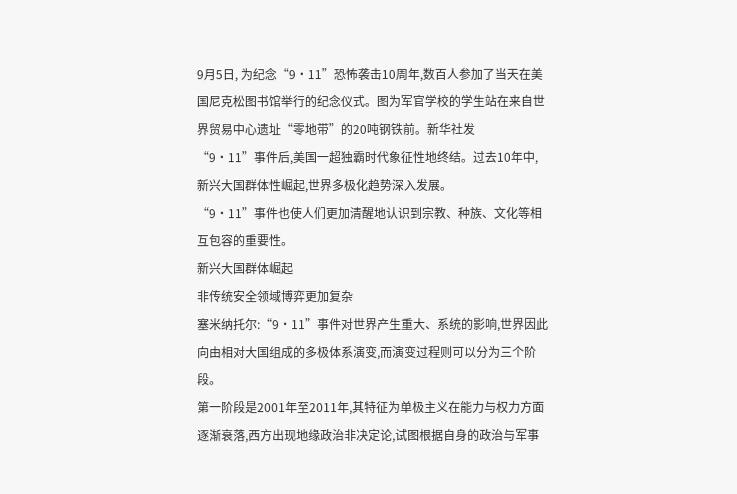9月5日, 为纪念“9·11”恐怖袭击10周年,数百人参加了当天在美国尼克松图书馆举行的纪念仪式。图为军官学校的学生站在来自世界贸易中心遗址“零地带”的20吨钢铁前。新华社发
“9·11”事件后,美国一超独霸时代象征性地终结。过去10年中,新兴大国群体性崛起,世界多极化趋势深入发展。
“9·11”事件也使人们更加清醒地认识到宗教、种族、文化等相互包容的重要性。
新兴大国群体崛起
非传统安全领域博弈更加复杂
塞米纳托尔:“9·11”事件对世界产生重大、系统的影响,世界因此向由相对大国组成的多极体系演变,而演变过程则可以分为三个阶段。
第一阶段是2001年至2011年,其特征为单极主义在能力与权力方面逐渐衰落,西方出现地缘政治非决定论,试图根据自身的政治与军事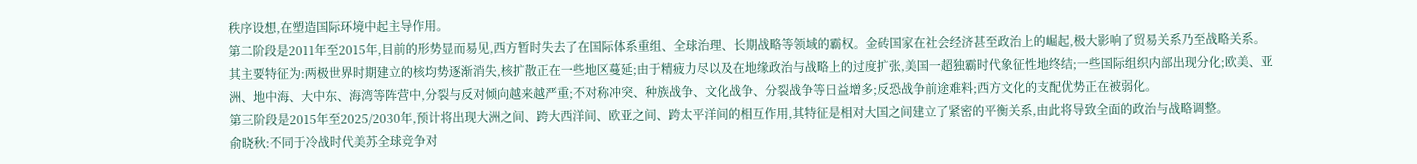秩序设想,在塑造国际环境中起主导作用。
第二阶段是2011年至2015年,目前的形势显而易见,西方暂时失去了在国际体系重组、全球治理、长期战略等领域的霸权。金砖国家在社会经济甚至政治上的崛起,极大影响了贸易关系乃至战略关系。其主要特征为:两极世界时期建立的核均势逐渐消失,核扩散正在一些地区蔓延;由于精疲力尽以及在地缘政治与战略上的过度扩张,美国一超独霸时代象征性地终结;一些国际组织内部出现分化;欧美、亚洲、地中海、大中东、海湾等阵营中,分裂与反对倾向越来越严重;不对称冲突、种族战争、文化战争、分裂战争等日益增多;反恐战争前途难料;西方文化的支配优势正在被弱化。
第三阶段是2015年至2025/2030年,预计将出现大洲之间、跨大西洋间、欧亚之间、跨太平洋间的相互作用,其特征是相对大国之间建立了紧密的平衡关系,由此将导致全面的政治与战略调整。
俞晓秋:不同于冷战时代美苏全球竞争对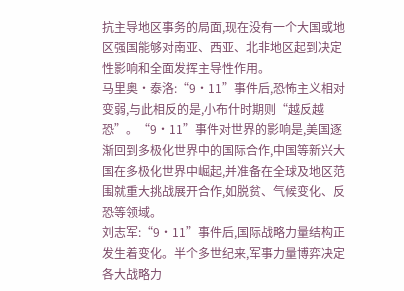抗主导地区事务的局面,现在没有一个大国或地区强国能够对南亚、西亚、北非地区起到决定性影响和全面发挥主导性作用。
马里奥·泰洛:“9·11”事件后,恐怖主义相对变弱,与此相反的是,小布什时期则“越反越恐”。“9·11”事件对世界的影响是,美国逐渐回到多极化世界中的国际合作,中国等新兴大国在多极化世界中崛起,并准备在全球及地区范围就重大挑战展开合作,如脱贫、气候变化、反恐等领域。
刘志军:“9·11”事件后,国际战略力量结构正发生着变化。半个多世纪来,军事力量博弈决定各大战略力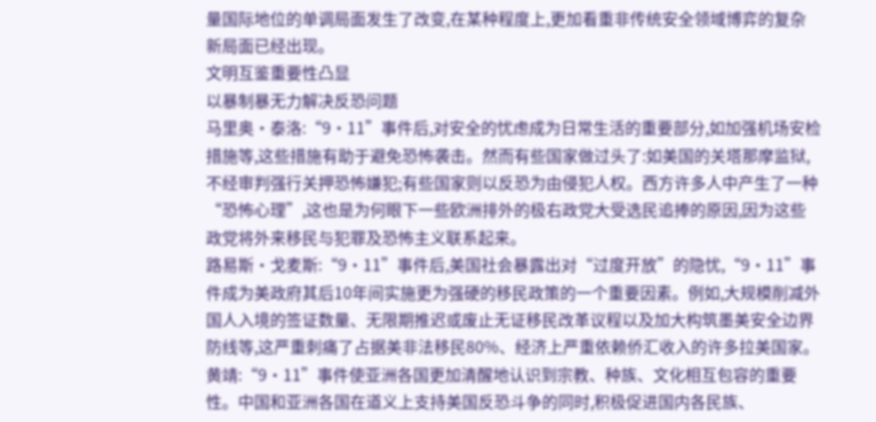量国际地位的单调局面发生了改变,在某种程度上,更加看重非传统安全领域博弈的复杂新局面已经出现。
文明互鉴重要性凸显
以暴制暴无力解决反恐问题
马里奥·泰洛:“9·11”事件后,对安全的忧虑成为日常生活的重要部分,如加强机场安检措施等,这些措施有助于避免恐怖袭击。然而有些国家做过头了:如美国的关塔那摩监狱,不经审判强行关押恐怖嫌犯;有些国家则以反恐为由侵犯人权。西方许多人中产生了一种“恐怖心理”,这也是为何眼下一些欧洲排外的极右政党大受选民追捧的原因,因为这些政党将外来移民与犯罪及恐怖主义联系起来。
路易斯·戈麦斯:“9·11”事件后,美国社会暴露出对“过度开放”的隐忧,“9·11”事件成为美政府其后10年间实施更为强硬的移民政策的一个重要因素。例如,大规模削减外国人入境的签证数量、无限期推迟或废止无证移民改革议程以及加大构筑墨美安全边界防线等,这严重刺痛了占据美非法移民80%、经济上严重依赖侨汇收入的许多拉美国家。
黄靖:“9·11”事件使亚洲各国更加清醒地认识到宗教、种族、文化相互包容的重要性。中国和亚洲各国在道义上支持美国反恐斗争的同时,积极促进国内各民族、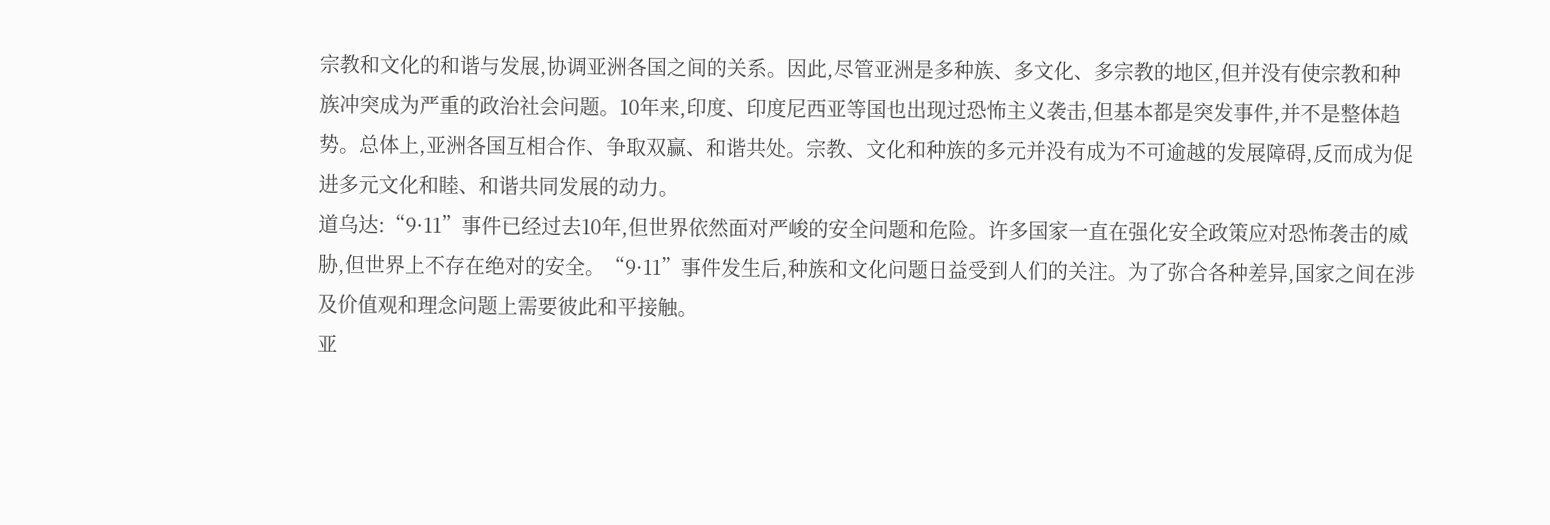宗教和文化的和谐与发展,协调亚洲各国之间的关系。因此,尽管亚洲是多种族、多文化、多宗教的地区,但并没有使宗教和种族冲突成为严重的政治社会问题。10年来,印度、印度尼西亚等国也出现过恐怖主义袭击,但基本都是突发事件,并不是整体趋势。总体上,亚洲各国互相合作、争取双赢、和谐共处。宗教、文化和种族的多元并没有成为不可逾越的发展障碍,反而成为促进多元文化和睦、和谐共同发展的动力。
道乌达:“9·11”事件已经过去10年,但世界依然面对严峻的安全问题和危险。许多国家一直在强化安全政策应对恐怖袭击的威胁,但世界上不存在绝对的安全。“9·11”事件发生后,种族和文化问题日益受到人们的关注。为了弥合各种差异,国家之间在涉及价值观和理念问题上需要彼此和平接触。
亚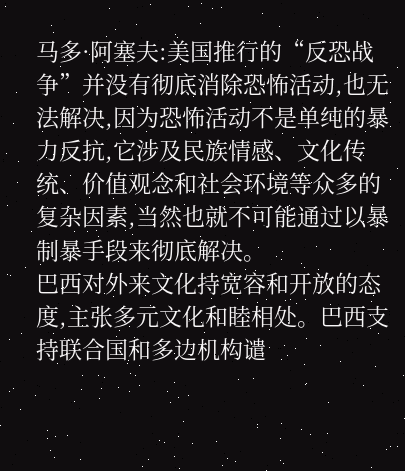马多·阿塞夫:美国推行的“反恐战争”并没有彻底消除恐怖活动,也无法解决,因为恐怖活动不是单纯的暴力反抗,它涉及民族情感、文化传统、价值观念和社会环境等众多的复杂因素,当然也就不可能通过以暴制暴手段来彻底解决。
巴西对外来文化持宽容和开放的态度,主张多元文化和睦相处。巴西支持联合国和多边机构谴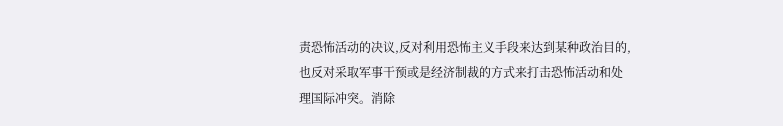责恐怖活动的决议,反对利用恐怖主义手段来达到某种政治目的,也反对采取军事干预或是经济制裁的方式来打击恐怖活动和处理国际冲突。消除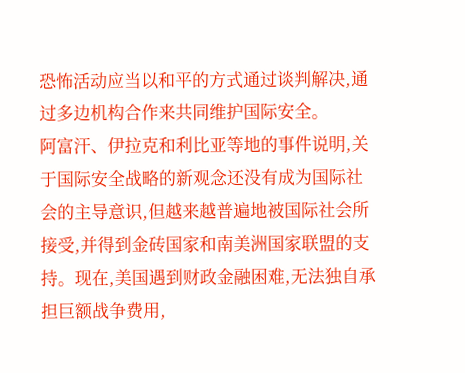恐怖活动应当以和平的方式通过谈判解决,通过多边机构合作来共同维护国际安全。
阿富汗、伊拉克和利比亚等地的事件说明,关于国际安全战略的新观念还没有成为国际社会的主导意识,但越来越普遍地被国际社会所接受,并得到金砖国家和南美洲国家联盟的支持。现在,美国遇到财政金融困难,无法独自承担巨额战争费用,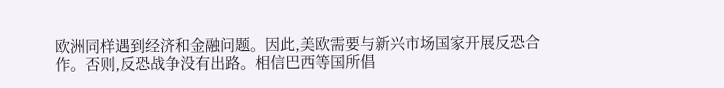欧洲同样遇到经济和金融问题。因此,美欧需要与新兴市场国家开展反恐合作。否则,反恐战争没有出路。相信巴西等国所倡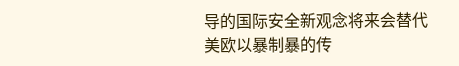导的国际安全新观念将来会替代美欧以暴制暴的传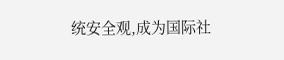统安全观,成为国际社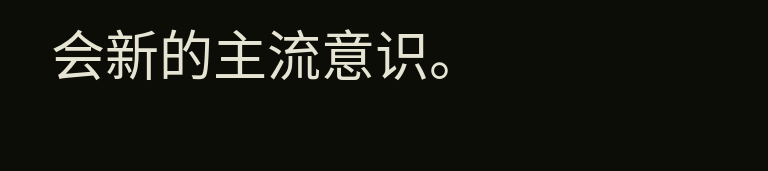会新的主流意识。